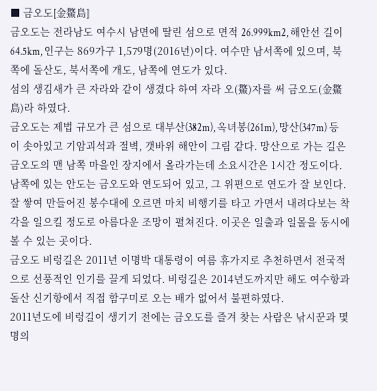■ 금오도[金鰲島]
금오도는 전라남도 여수시 남면에 딸린 섬으로 면적 26.999km2, 해안선 길이 64.5km, 인구는 869가구 1,579명(2016년)이다. 여수만 남서쪽에 있으며, 북쪽에 돌산도, 북서쪽에 개도, 남쪽에 연도가 있다.
섬의 생김새가 큰 자라와 같이 생겼다 하여 자라 오(鰲)자를 써 금오도(金鰲島)라 하였다.
금오도는 제법 규모가 큰 섬으로 대부산(382m), 옥녀봉(261m), 망산(347m) 등이 솟아있고 기암괴석과 절벽, 갯바위 해안이 그림 같다. 망산으로 가는 길은 금오도의 맨 남쪽 마을인 장지에서 올라가는데 소요시간은 1시간 정도이다.
남쪽에 있는 안도는 금오도와 연도되어 있고, 그 위편으로 연도가 잘 보인다.
잘 쌓여 만들어진 봉수대에 오르면 마치 비행기를 타고 가면서 내려다보는 착각을 일으킬 정도로 아름다운 조망이 펼쳐진다. 이곳은 일출과 일몰을 동시에 볼 수 있는 곳이다.
금오도 비렁길은 2011년 이명박 대통령이 여름 휴가지로 추천하면서 전국적으로 선풍적인 인기를 끌게 되었다. 비렁길은 2014년도까지만 해도 여수항과 돌산 신기항에서 직접 함구미로 오는 배가 없어서 불편하였다.
2011년도에 비렁길이 생기기 전에는 금오도를 즐겨 찾는 사람은 낚시꾼과 몇 명의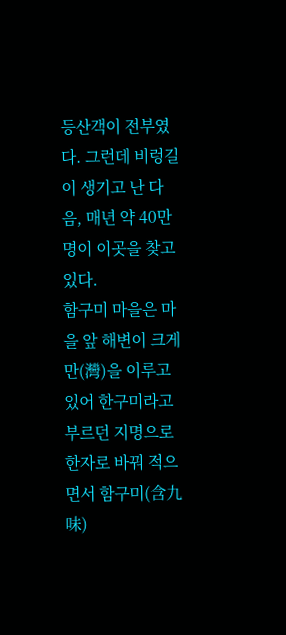등산객이 전부였다. 그런데 비렁길이 생기고 난 다음, 매년 약 40만 명이 이곳을 찾고 있다.
함구미 마을은 마을 앞 해변이 크게 만(灣)을 이루고 있어 한구미라고 부르던 지명으로 한자로 바꿔 적으면서 함구미(含九味)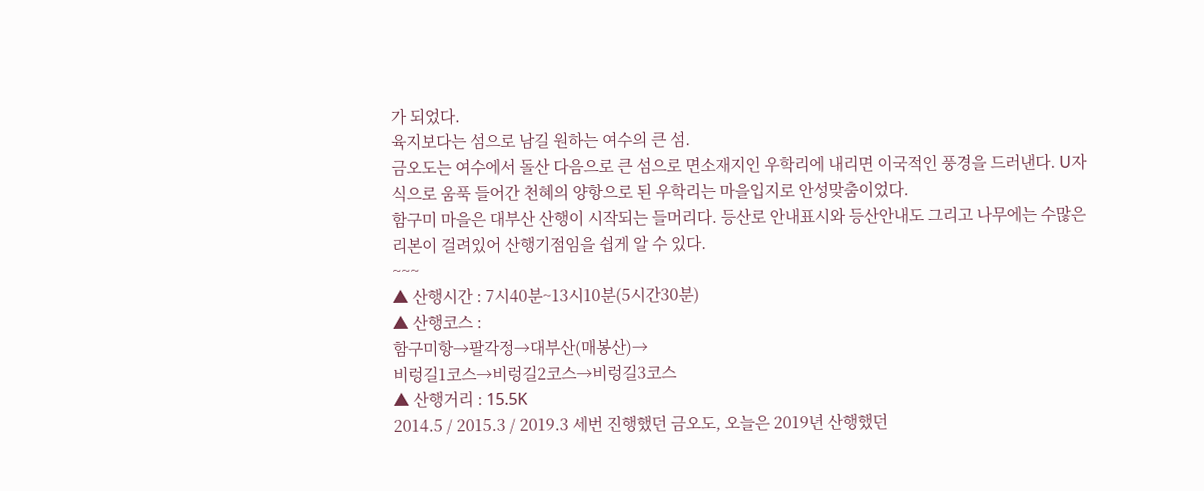가 되었다.
육지보다는 섬으로 남길 원하는 여수의 큰 섬.
금오도는 여수에서 돌산 다음으로 큰 섬으로 면소재지인 우학리에 내리면 이국적인 풍경을 드러낸다. U자 식으로 움푹 들어간 천혜의 양항으로 된 우학리는 마을입지로 안성맞춤이었다.
함구미 마을은 대부산 산행이 시작되는 들머리다. 등산로 안내표시와 등산안내도 그리고 나무에는 수많은 리본이 걸려있어 산행기점임을 쉽게 알 수 있다.
~~~
▲ 산행시간 : 7시40분~13시10분(5시간30분)
▲ 산행코스 :
함구미항→팔각정→대부산(매봉산)→
비렁길1코스→비렁길2코스→비렁길3코스
▲ 산행거리 : 15.5K
2014.5 / 2015.3 / 2019.3 세번 진행했던 금오도, 오늘은 2019년 산행했던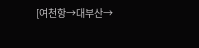[여천항→대부산→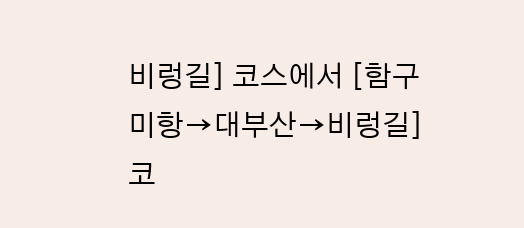비렁길] 코스에서 [함구미항→대부산→비렁길] 코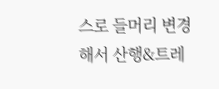스로 들머리 변경해서 산행&트레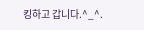킹하고 갑니다.^_^.